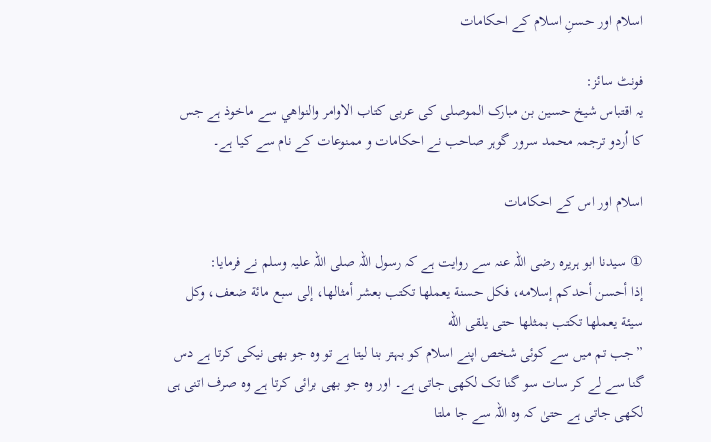اسلام اور حسنِ اسلام کے احکامات

فونٹ سائز:
یہ اقتباس شیخ حسین بن مبارک الموصلی کی عربی کتاب الاوامر والنواهي سے ماخوذ ہے جس کا اُردو ترجمہ محمد سرور گوہر صاحب نے احکامات و ممنوعات کے نام سے کیا ہے۔

اسلام اور اس کے احکامات

① سیدنا ابو ہریرہ رضی اللہ عنہ سے روایت ہے کہ رسول اللہ صلی اللہ علیہ وسلم نے فرمایا:
إذا أحسن أحدكم إسلامه، فكل حسنة يعملها تكتب بعشر أمثالها، إلى سبع مائة ضعف، وكل سيئة يعملها تكتب بمثلها حتى يلقى الله
”جب تم میں سے کوئی شخص اپنے اسلام کو بہتر بنا لیتا ہے تو وہ جو بھی نیکی کرتا ہے دس گنا سے لے کر سات سو گنا تک لکھی جاتی ہے۔ اور وہ جو بھی برائی کرتا ہے وہ صرف اتنی ہی لکھی جاتی ہے حتیٰ کہ وہ اللہ سے جا ملتا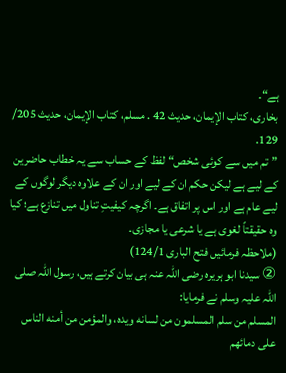ہے“۔
بخاری، كتاب الإيمان، حديث 42 . مسلم، كتاب الإيمان، حدیث 205/ 129.
”تم میں سے کوئی شخص“ لفظ کے حساب سے یہ خطاب حاضرین کے لیے ہے لیکن حکم ان کے لیے اور ان کے علاوہ دیگر لوگوں کے لیے عام ہے اور اس پر اتفاق ہے۔ اگرچہ کیفیتِ تناول میں تنازع ہے؛ کیا وہ حقیقتاً لغوی ہے یا شرعی یا مجازی۔
(ملاحظہ فرمائیں فتح الباری 124/1)
② سیدنا ابو ہریرہ رضی اللہ عنہ ہی بیان کرتے ہیں، رسول اللہ صلی اللہ علیہ وسلم نے فرمایا:
المسلم من سلم المسلمون من لسانه ويده، والمؤمن من أمنه الناس على دمائهم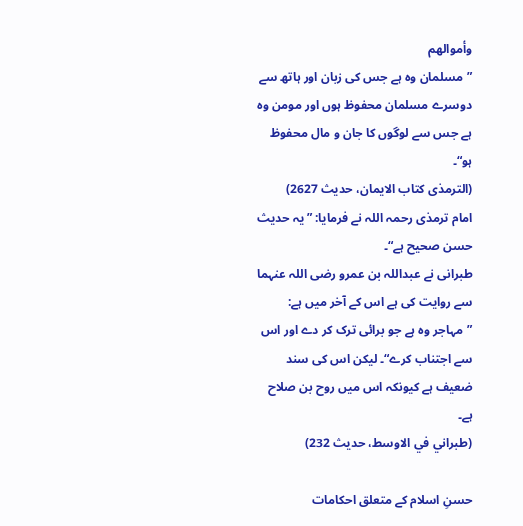وأموالهم
”مسلمان وہ ہے جس کی زبان اور ہاتھ سے دوسرے مسلمان محفوظ ہوں اور مومن وہ ہے جس سے لوگوں کا جان و مال محفوظ ہو“۔
(الترمذى كتاب الايمان، حدیث 2627)
امام ترمذی رحمہ اللہ نے فرمایا: ”یہ حدیث حسن صحیح ہے“۔
طبرانی نے عبداللہ بن عمرو رضی اللہ عنہما سے روایت کی ہے اس کے آخر میں ہے: ”مہاجر وہ ہے جو برائی ترک کر دے اور اس سے اجتناب کرے“۔ لیکن اس کی سند ضعیف ہے کیونکہ اس میں روح بن صلاح ہے۔
(طبراني في الاوسط، حديث 232)

حسنِ اسلام کے متعلق احکامات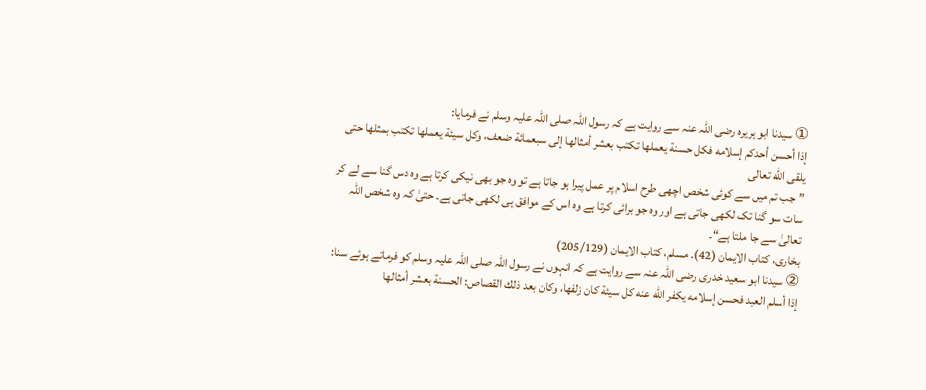① سیدنا ابو ہریرہ رضی اللہ عنہ سے روایت ہے کہ رسول اللہ صلی اللہ علیہ وسلم نے فرمایا:
إذا أحسن أحدكم إسلامه فكل حسنة يعملها تكتب بعشر أمثالها إلى سبعمائة ضعف، وكل سيئة يعملها تكتب بمثلها حتى يلقى الله تعالى
”جب تم میں سے کوئی شخص اچھی طرح اسلام پر عمل پیرا ہو جاتا ہے تو وہ جو بھی نیکی کرتا ہے وہ دس گنا سے لے کر سات سو گنا تک لکھی جاتی ہے اور وہ جو برائی کرتا ہے وہ اس کے موافق ہی لکھی جاتی ہے۔ حتیٰ کہ وہ شخص اللہ تعالیٰ سے جا ملتا ہے“۔
بخاری، کتاب الایمان (42). مسلم، كتاب الايمان (205/129)
② سیدنا ابو سعید خدری رضی اللہ عنہ سے روایت ہے کہ انہوں نے رسول اللہ صلی اللہ علیہ وسلم کو فرماتے ہوئے سنا:
إذا أسلم العبد فحسن إسلامه يكفر الله عنه كل سيئة كان زلفها، وكان بعد ذلك القصاص: الحسنة بعشر أمثالها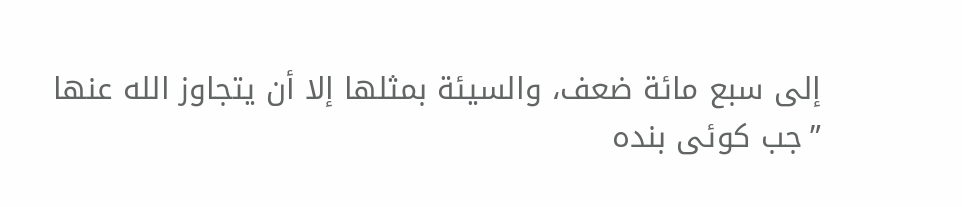إلى سبع مائة ضعف، والسيئة بمثلها إلا أن يتجاوز الله عنها
”جب کوئی بندہ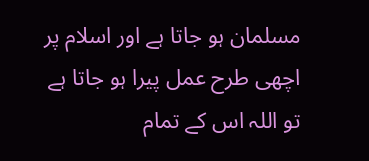مسلمان ہو جاتا ہے اور اسلام پر اچھی طرح عمل پیرا ہو جاتا ہے تو اللہ اس کے تمام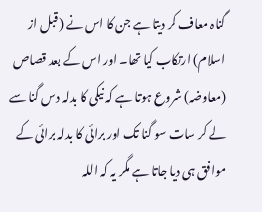گناہ معاف کر دیتا ہے جن کا اس نے (قبل از اسلام) ارتکاب کیا تھا۔ اور اس کے بعد قصاص (معاوضہ) شروع ہوتا ہے کہ نیکی کا بدلہ دس گنا سے لے کر سات سو گنا تک اور برائی کا بدلہ برائی کے موافق ہی دیا جاتا ہے مگر یہ کہ اللہ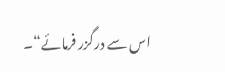اس سے درگزر فرمائے“۔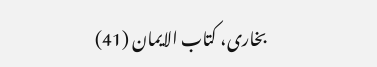بخاری، کتاب الایمان (41)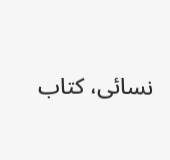نسائی، کتاب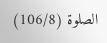الصلوة (106/8)